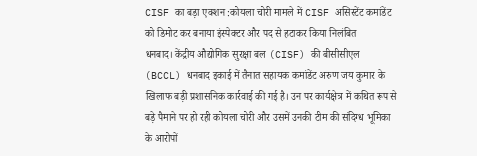CISF का बड़ा एक्शन :कोयला चोरी मामले में CISF असिस्टेंट कमांडेंट को डिमोट कर बनाया इंस्पेक्टर और पद से हटाकर किया निलंबित
धनबाद। केंद्रीय औद्योगिक सुरक्षा बल (CISF) की बीसीसीएल (BCCL) धनबाद इकाई में तैनात सहायक कमांडेंट अरुण जय कुमार के खिलाफ बड़ी प्रशासनिक कार्रवाई की गई है। उन पर कार्यक्षेत्र में कथित रूप से बड़े पैमाने पर हो रही कोयला चोरी और उसमें उनकी टीम की संदिग्ध भूमिका के आरोपों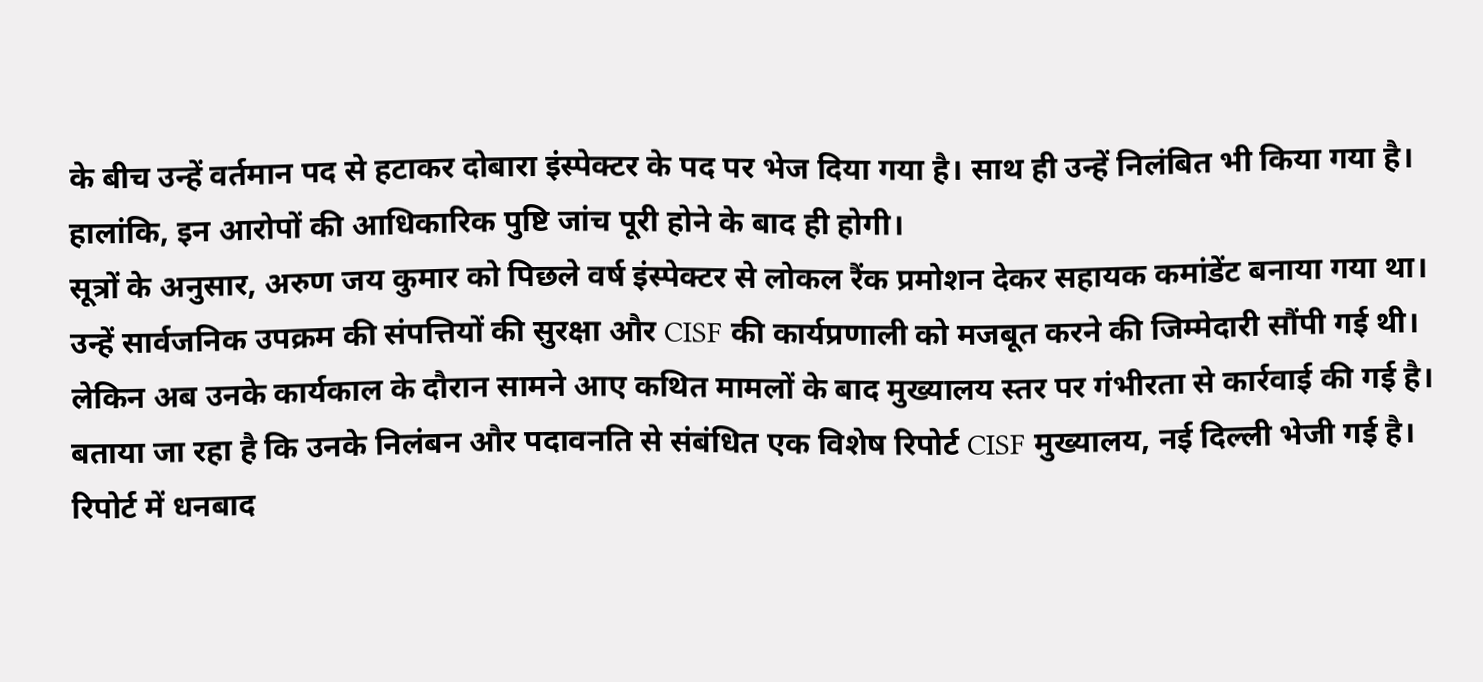के बीच उन्हें वर्तमान पद से हटाकर दोबारा इंस्पेक्टर के पद पर भेज दिया गया है। साथ ही उन्हें निलंबित भी किया गया है। हालांकि, इन आरोपों की आधिकारिक पुष्टि जांच पूरी होने के बाद ही होगी।
सूत्रों के अनुसार, अरुण जय कुमार को पिछले वर्ष इंस्पेक्टर से लोकल रैंक प्रमोशन देकर सहायक कमांडेंट बनाया गया था। उन्हें सार्वजनिक उपक्रम की संपत्तियों की सुरक्षा और CISF की कार्यप्रणाली को मजबूत करने की जिम्मेदारी सौंपी गई थी। लेकिन अब उनके कार्यकाल के दौरान सामने आए कथित मामलों के बाद मुख्यालय स्तर पर गंभीरता से कार्रवाई की गई है।
बताया जा रहा है कि उनके निलंबन और पदावनति से संबंधित एक विशेष रिपोर्ट CISF मुख्यालय, नई दिल्ली भेजी गई है। रिपोर्ट में धनबाद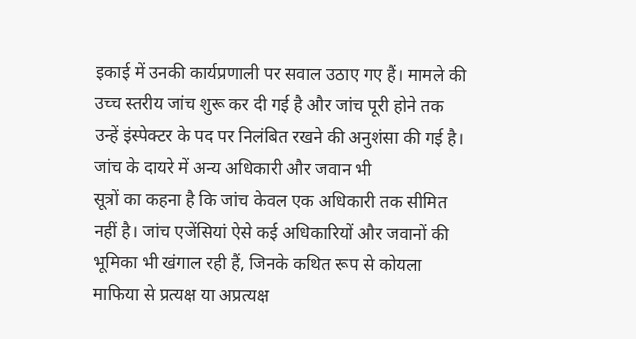इकाई में उनकी कार्यप्रणाली पर सवाल उठाए गए हैं। मामले की उच्च स्तरीय जांच शुरू कर दी गई है और जांच पूरी होने तक उन्हें इंस्पेक्टर के पद पर निलंबित रखने की अनुशंसा की गई है।
जांच के दायरे में अन्य अधिकारी और जवान भी
सूत्रों का कहना है कि जांच केवल एक अधिकारी तक सीमित नहीं है। जांच एजेंसियां ऐसे कई अधिकारियों और जवानों की भूमिका भी खंगाल रही हैं, जिनके कथित रूप से कोयला माफिया से प्रत्यक्ष या अप्रत्यक्ष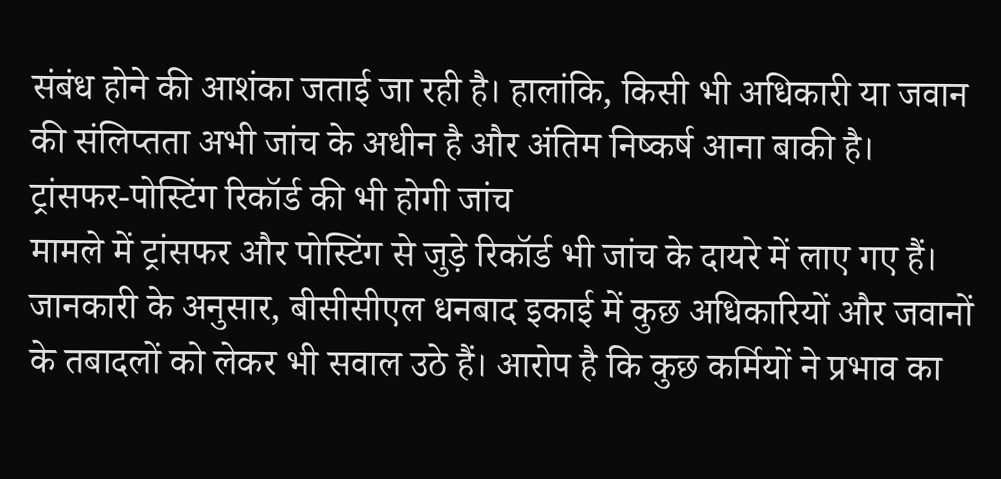संबंध होने की आशंका जताई जा रही है। हालांकि, किसी भी अधिकारी या जवान की संलिप्तता अभी जांच के अधीन है और अंतिम निष्कर्ष आना बाकी है।
ट्रांसफर-पोस्टिंग रिकॉर्ड की भी होगी जांच
मामले में ट्रांसफर और पोस्टिंग से जुड़े रिकॉर्ड भी जांच के दायरे में लाए गए हैं। जानकारी के अनुसार, बीसीसीएल धनबाद इकाई में कुछ अधिकारियों और जवानों के तबादलों को लेकर भी सवाल उठे हैं। आरोप है कि कुछ कर्मियों ने प्रभाव का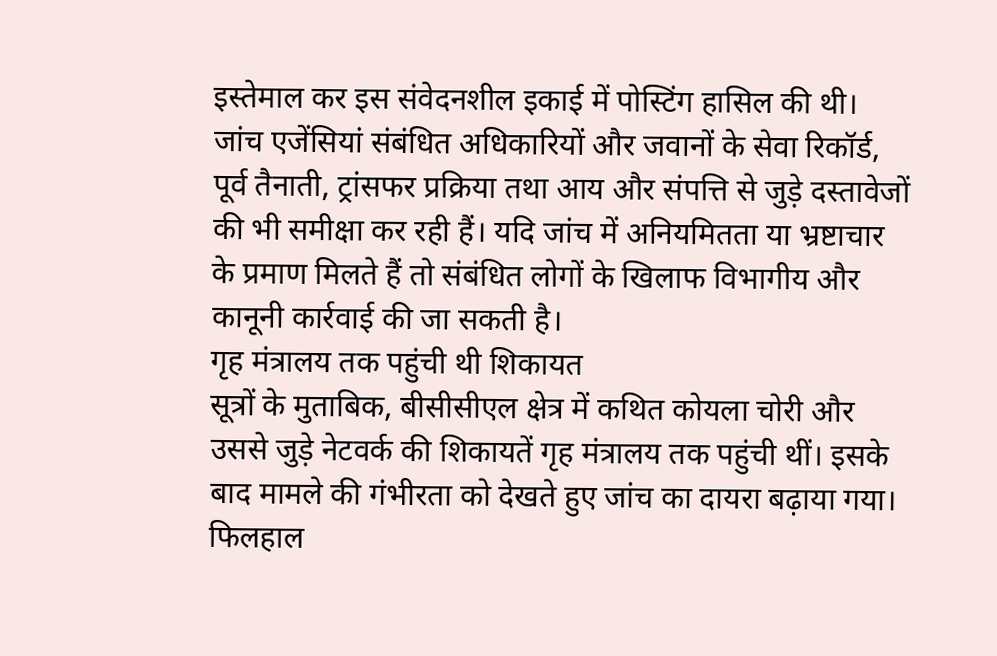इस्तेमाल कर इस संवेदनशील इकाई में पोस्टिंग हासिल की थी।
जांच एजेंसियां संबंधित अधिकारियों और जवानों के सेवा रिकॉर्ड, पूर्व तैनाती, ट्रांसफर प्रक्रिया तथा आय और संपत्ति से जुड़े दस्तावेजों की भी समीक्षा कर रही हैं। यदि जांच में अनियमितता या भ्रष्टाचार के प्रमाण मिलते हैं तो संबंधित लोगों के खिलाफ विभागीय और कानूनी कार्रवाई की जा सकती है।
गृह मंत्रालय तक पहुंची थी शिकायत
सूत्रों के मुताबिक, बीसीसीएल क्षेत्र में कथित कोयला चोरी और उससे जुड़े नेटवर्क की शिकायतें गृह मंत्रालय तक पहुंची थीं। इसके बाद मामले की गंभीरता को देखते हुए जांच का दायरा बढ़ाया गया। फिलहाल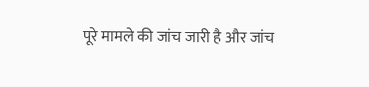पूरे मामले की जांच जारी है और जांच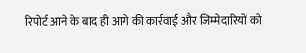रिपोर्ट आने के बाद ही आगे की कार्रवाई और जिम्मेदारियों को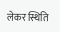लेकर स्थिति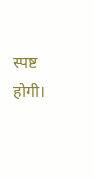स्पष्ट होगी।